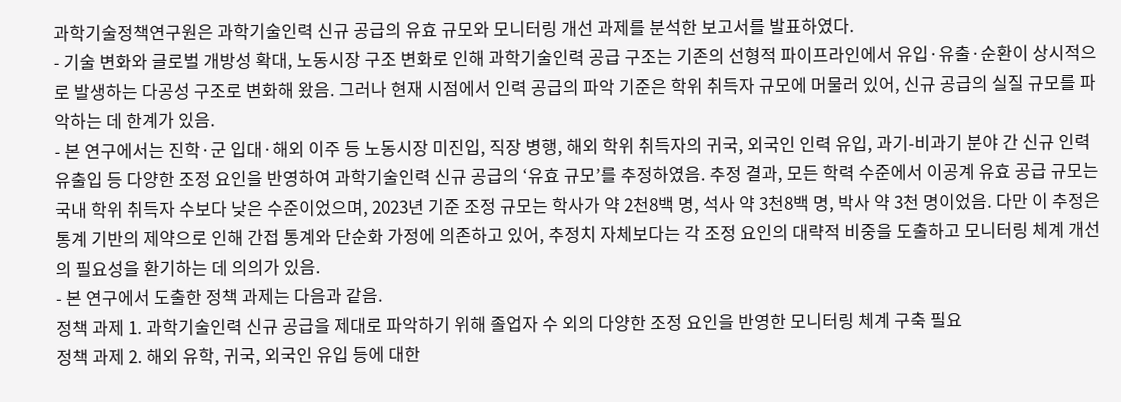과학기술정책연구원은 과학기술인력 신규 공급의 유효 규모와 모니터링 개선 과제를 분석한 보고서를 발표하였다.
- 기술 변화와 글로벌 개방성 확대, 노동시장 구조 변화로 인해 과학기술인력 공급 구조는 기존의 선형적 파이프라인에서 유입·유출·순환이 상시적으로 발생하는 다공성 구조로 변화해 왔음. 그러나 현재 시점에서 인력 공급의 파악 기준은 학위 취득자 규모에 머물러 있어, 신규 공급의 실질 규모를 파악하는 데 한계가 있음.
- 본 연구에서는 진학·군 입대·해외 이주 등 노동시장 미진입, 직장 병행, 해외 학위 취득자의 귀국, 외국인 인력 유입, 과기-비과기 분야 간 신규 인력 유출입 등 다양한 조정 요인을 반영하여 과학기술인력 신규 공급의 ‘유효 규모’를 추정하였음. 추정 결과, 모든 학력 수준에서 이공계 유효 공급 규모는 국내 학위 취득자 수보다 낮은 수준이었으며, 2023년 기준 조정 규모는 학사가 약 2천8백 명, 석사 약 3천8백 명, 박사 약 3천 명이었음. 다만 이 추정은 통계 기반의 제약으로 인해 간접 통계와 단순화 가정에 의존하고 있어, 추정치 자체보다는 각 조정 요인의 대략적 비중을 도출하고 모니터링 체계 개선의 필요성을 환기하는 데 의의가 있음.
- 본 연구에서 도출한 정책 과제는 다음과 같음.
정책 과제 1. 과학기술인력 신규 공급을 제대로 파악하기 위해 졸업자 수 외의 다양한 조정 요인을 반영한 모니터링 체계 구축 필요
정책 과제 2. 해외 유학, 귀국, 외국인 유입 등에 대한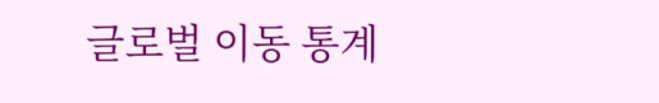글로벌 이동 통계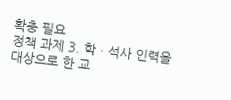확충 필요
정책 과제 3. 학ㆍ석사 인력을 대상으로 한 교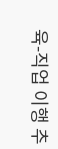육-직업 이행 추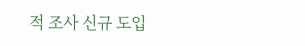적 조사 신규 도입